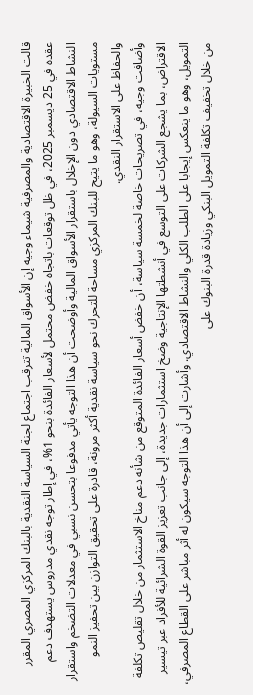قالت الخبيرة الاقتصادية والمصرفية شيماء وجيه إن الأسواق المالية تترقب اجتماع لجنة السياسة النقدية بالبنك المركزي المصري المقرر عقده في 25 ديسمبر 2025، في ظل توقعات باتجاه خفض محتمل لأسعار الفائدة بنحو 1%، في إطار توجه نقدي مدروس يستهدف دعم النشاط الاقتصادي دون الإخلال باستقرار الأسواق المالية وأوضحت أن هذا التوجه يأتي مدفوعا بتحسن نسبي في معدلات التضخم واستقرار مستويات السيولة، وهو ما يتيح للبنك المركزي مساحة للتحرك نحو سياسة نقدية أكثر مرونة، قادرة على تحقيق التوازن بين تحفيز النمو والحفاظ على الاستقرار النقدي.
وأضافت وجيه، في تصريحات خاصة لخمسة سياسة، أن خفض أسعار الفائدة المتوقع من شأنه دعم مناخ الاستثمار من خلال تقليص تكلفة الاقتراض، بما يشجع الشركات على التوسع في أنشطتها الإنتاجية وضخ استثمارات جديدة، إلى جانب تعزيز القوة الشرائية للأفراد عبر تيسير التمويل، وهو ما ينعكس إيجابا على الطلب الكلي والنشاط الاقتصادي. وأشارت إلى أن هذا التوجه سيكون له أثر مباشر على القطاع المصرفي، من خلال تخفيف تكلفة التمويل البنكي وزيادة قدرة البنوك على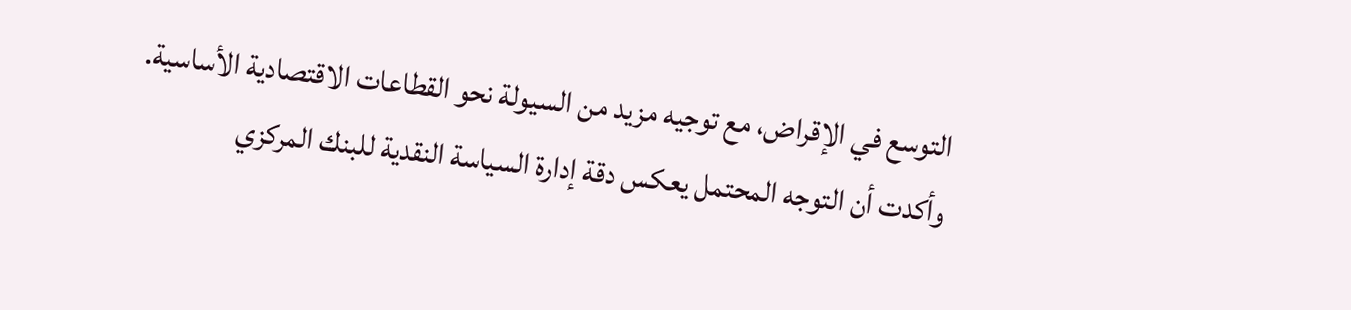التوسع في الإقراض، مع توجيه مزيد من السيولة نحو القطاعات الاقتصادية الأساسية.
وأكدت أن التوجه المحتمل يعكس دقة إدارة السياسة النقدية للبنك المركزي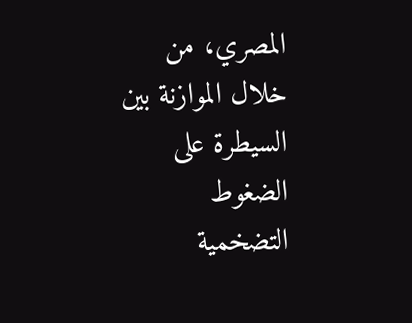المصري، من خلال الموازنة بين السيطرة على الضغوط التضخمية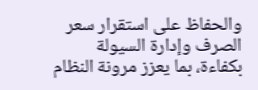والحفاظ على استقرار سعر الصرف وإدارة السيولة بكفاءة، بما يعزز مرونة النظام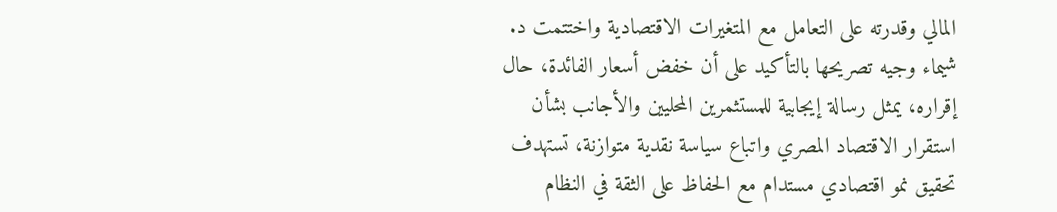المالي وقدرته على التعامل مع المتغيرات الاقتصادية واختتمت د. شيماء وجيه تصريحها بالتأكيد على أن خفض أسعار الفائدة، حال إقراره، يمثل رسالة إيجابية للمستثمرين المحليين والأجانب بشأن استقرار الاقتصاد المصري واتباع سياسة نقدية متوازنة، تستهدف تحقيق نمو اقتصادي مستدام مع الحفاظ على الثقة في النظام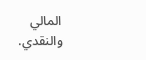المالي والنقدي.